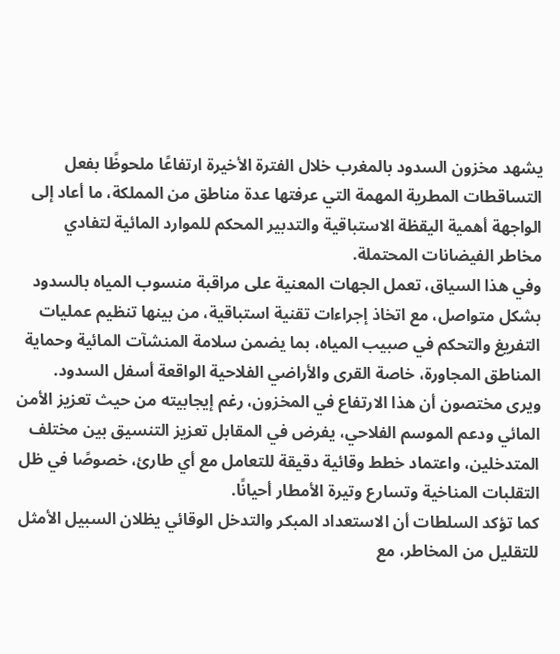يشهد مخزون السدود بالمغرب خلال الفترة الأخيرة ارتفاعًا ملحوظًا بفعل التساقطات المطرية المهمة التي عرفتها عدة مناطق من المملكة، ما أعاد إلى الواجهة أهمية اليقظة الاستباقية والتدبير المحكم للموارد المائية لتفادي مخاطر الفيضانات المحتملة.
وفي هذا السياق، تعمل الجهات المعنية على مراقبة منسوب المياه بالسدود بشكل متواصل، مع اتخاذ إجراءات تقنية استباقية، من بينها تنظيم عمليات التفريغ والتحكم في صبيب المياه، بما يضمن سلامة المنشآت المائية وحماية المناطق المجاورة، خاصة القرى والأراضي الفلاحية الواقعة أسفل السدود.
ويرى مختصون أن هذا الارتفاع في المخزون، رغم إيجابيته من حيث تعزيز الأمن المائي ودعم الموسم الفلاحي، يفرض في المقابل تعزيز التنسيق بين مختلف المتدخلين، واعتماد خطط وقائية دقيقة للتعامل مع أي طارئ، خصوصًا في ظل التقلبات المناخية وتسارع وتيرة الأمطار أحيانًا.
كما تؤكد السلطات أن الاستعداد المبكر والتدخل الوقائي يظلان السبيل الأمثل للتقليل من المخاطر، مع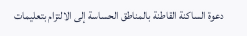دعوة الساكنة القاطنة بالمناطق الحساسة إلى الالتزام بتعليمات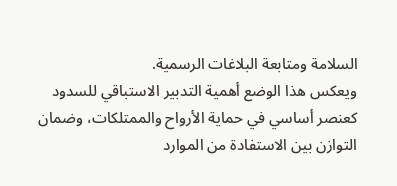السلامة ومتابعة البلاغات الرسمية.
ويعكس هذا الوضع أهمية التدبير الاستباقي للسدود كعنصر أساسي في حماية الأرواح والممتلكات، وضمان التوازن بين الاستفادة من الموارد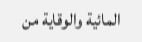المائية والوقاية من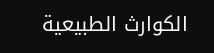الكوارث الطبيعية